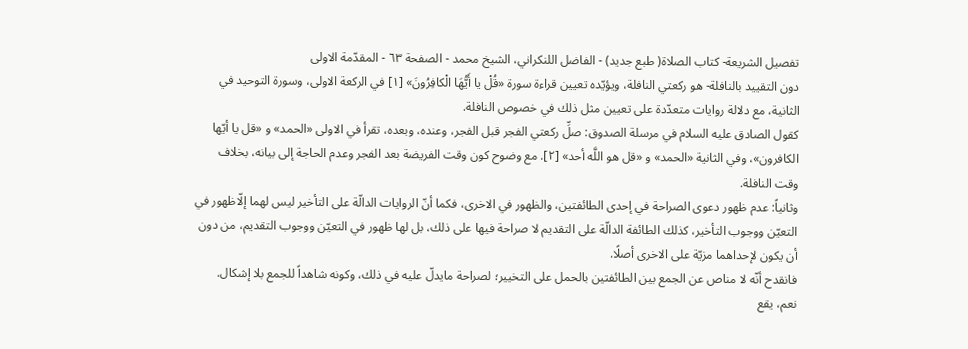تفصيل الشريعة- كتاب الصلاة( طبع جديد) - الفاضل اللنكراني، الشيخ محمد - الصفحة ٦٣ - المقدّمة الاولى
دون التقييد بالنافلة- هو ركعتي النافلة، ويؤيّده تعيين قراءة سورة «قُلْ يا أَيُّهَا الْكافِرُونَ» [١] في الركعة الاولى، وسورة التوحيد في الثانية، مع دلالة روايات متعدّدة على تعيين مثل ذلك في خصوص النافلة.
كقول الصادق عليه السلام في مرسلة الصدوق: صلِّ ركعتي الفجر قبل الفجر، وعنده، وبعده، تقرأ في الاولى «الحمد» و «قل يا أيّها الكافرون»، وفي الثانية «الحمد» و «قل هو اللَّه أحد» [٢]. مع وضوح كون وقت الفريضة بعد الفجر وعدم الحاجة إلى بيانه، بخلاف وقت النافلة.
وثانياً: عدم ظهور دعوى الصراحة في إحدى الطائفتين، والظهور في الاخرى، فكما أنّ الروايات الدالّة على التأخير ليس لهما إلّاظهور في التعيّن ووجوب التأخير، كذلك الطائفة الدالّة على التقديم لا صراحة فيها على ذلك، بل لها ظهور في التعيّن ووجوب التقديم، من دون أن يكون لإحداهما مزيّة على الاخرى أصلًا.
فانقدح أنّه لا مناص عن الجمع بين الطائفتين بالحمل على التخيير؛ لصراحة مايدلّ عليه في ذلك، وكونه شاهداً للجمع بلا إشكال.
نعم، يقع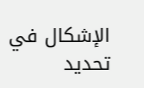الإشكال في تحديد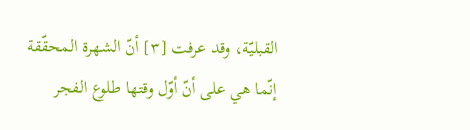القبليّة، وقد عرفت [٣] أنّ الشهرة المحقّقة إنّما هي على أنّ أوّل وقتها طلوع الفجر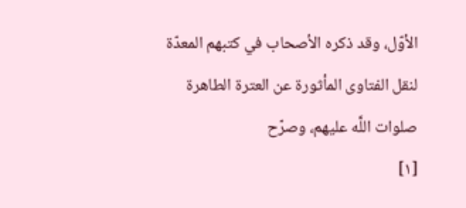الأوّل، وقد ذكره الأصحاب في كتبهم المعدّة لنقل الفتاوى المأثورة عن العترة الطاهرة صلوات اللَّه عليهم، وصرّح
[١]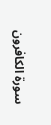سورة الكافرون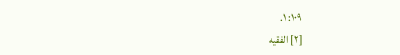١٠٩: ١.
[٢] الفقيه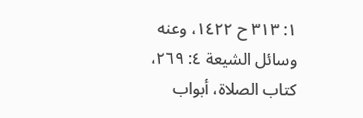١: ٣١٣ ح ١٤٢٢، وعنه وسائل الشيعة ٤: ٢٦٩، كتاب الصلاة، أبواب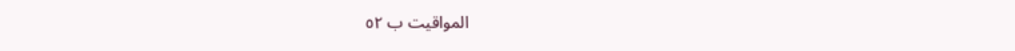المواقيت ب ٥٢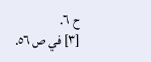ح ٦.
[٣] في ص ٥٦.